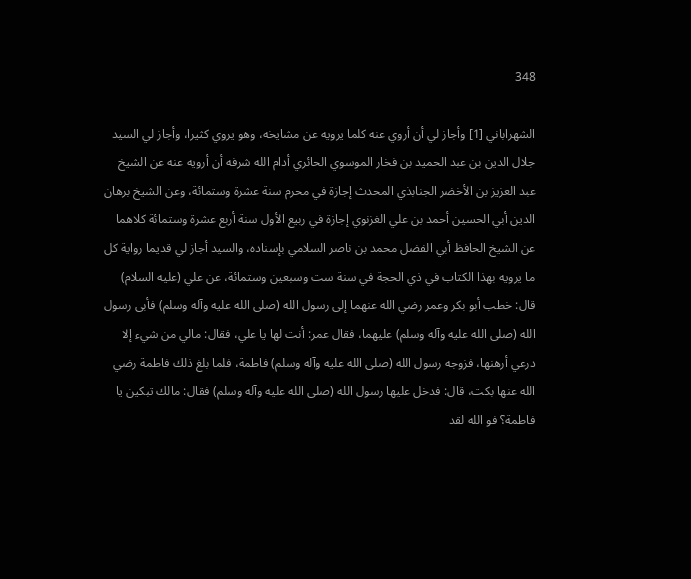348

الشهراباني [1] وأجاز لي أن أروي عنه كلما يرويه عن مشايخه، وهو يروي كثيرا، وأجاز لي السيد جلال الدين بن عبد الحميد بن فخار الموسوي الحائري أدام الله شرفه أن أرويه عنه عن الشيخ عبد العزيز بن الأخضر الجنابذي المحدث إجازة في محرم سنة عشرة وستمائة، وعن الشيخ برهان الدين أبي الحسين أحمد بن علي الغزنوي إجازة في ربيع الأول سنة أربع عشرة وستمائة كلاهما عن الشيخ الحافظ أبي الفضل محمد بن ناصر السلامي بإسناده، والسيد أجاز لي قديما رواية كل ما يرويه بهذا الكتاب في ذي الحجة في سنة ست وسبعين وستمائة، عن علي (عليه السلام) قال: خطب أبو بكر وعمر رضي الله عنهما إلى رسول الله (صلى الله عليه وآله وسلم) فأبى رسول الله (صلى الله عليه وآله وسلم) عليهما، فقال عمر: أنت لها يا علي، فقال: مالي من شيء إلا درعي أرهنها، فزوجه رسول الله (صلى الله عليه وآله وسلم) فاطمة، فلما بلغ ذلك فاطمة رضي الله عنها بكت، قال: فدخل عليها رسول الله (صلى الله عليه وآله وسلم) فقال: مالك تبكين يا فاطمة؟ فو الله لقد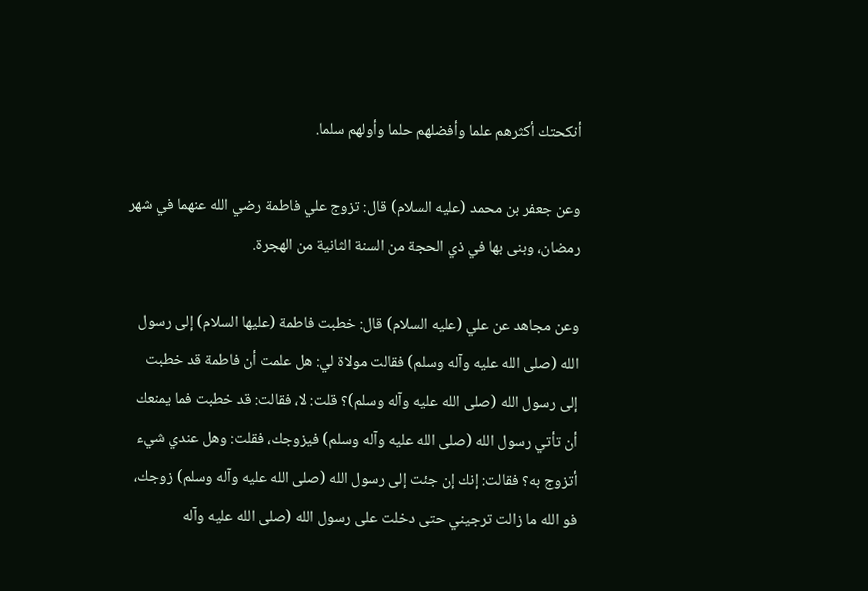أنكحتك أكثرهم علما وأفضلهم حلما وأولهم سلما.

وعن جعفر بن محمد (عليه السلام) قال: تزوج علي فاطمة رضي الله عنهما في شهر رمضان، وبنى بها في ذي الحجة من السنة الثانية من الهجرة.

وعن مجاهد عن علي (عليه السلام) قال: خطبت فاطمة (عليها السلام) إلى رسول الله (صلى الله عليه وآله وسلم) فقالت مولاة لي: هل علمت أن فاطمة قد خطبت إلى رسول الله (صلى الله عليه وآله وسلم)؟ قلت: لا، فقالت: قد خطبت فما يمنعك أن تأتي رسول الله (صلى الله عليه وآله وسلم) فيزوجك، فقلت: وهل عندي شيء أتزوج به؟ فقالت: إنك إن جئت إلى رسول الله (صلى الله عليه وآله وسلم) زوجك، فو الله ما زالت ترجيني حتى دخلت على رسول الله (صلى الله عليه وآله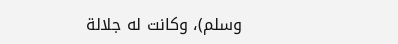وسلم)، وكانت له جلالة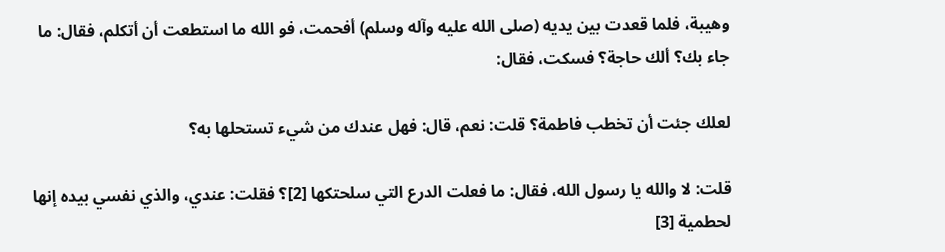وهيبة، فلما قعدت بين يديه (صلى الله عليه وآله وسلم) أفحمت، فو الله ما استطعت أن أتكلم، فقال: ما جاء بك؟ ألك حاجة؟ فسكت، فقال:

لعلك جئت أن تخطب فاطمة؟ قلت: نعم، قال: فهل عندك من شيء تستحلها به؟

قلت: لا والله يا رسول الله، فقال: ما فعلت الدرع التي سلحتكها [2]؟ فقلت: عندي، والذي نفسي بيده إنها لحطمية [3]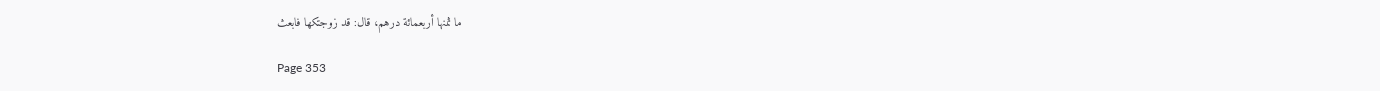ما ثمنها أربعمائة درهم، قال: قد زوجتكها فابعث

Page 353